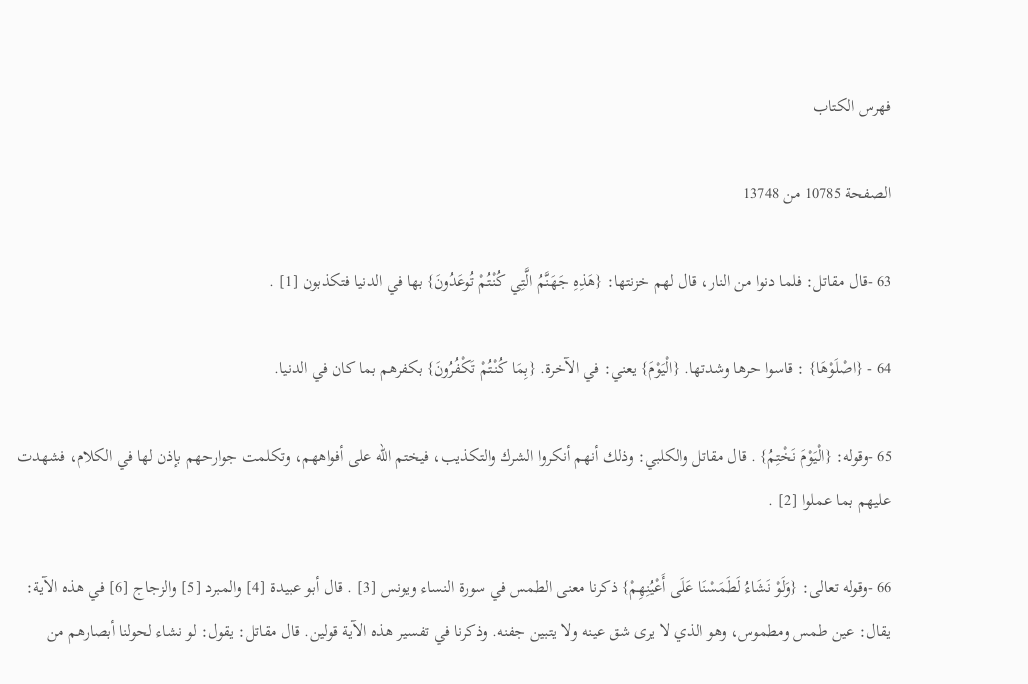فهرس الكتاب

الصفحة 10785 من 13748

63 -قال مقاتل: فلما دنوا من النار، قال لهم خزنتها: {هَذِهِ جَهَنَّمُ الَّتِي كُنْتُمْ تُوعَدُونَ} بها في الدنيا فتكذبون [1] .

64 - {اصْلَوْهَا} : قاسوا حرها وشدتها. {الْيَوْمَ} يعني: في الآخرة. {بِمَا كُنْتُمْ تَكْفُرُونَ} بكفرهم بما كان في الدنيا.

65 -وقوله: {الْيَوْمَ نَخْتِمُ} . قال مقاتل والكلبي: وذلك أنهم أنكروا الشرك والتكذيب، فيختم الله على أفواههم، وتكلمت جوارحهم بإذن لها في الكلام، فشهدت عليهم بما عملوا [2] .

66 -وقوله تعالى: {وَلَوْ نَشَاءُ لَطَمَسْنَا عَلَى أَعْيُنِهِمْ} ذكرنا معنى الطمس في سورة النساء ويونس [3] . قال أبو عبيدة [4] والمبرد [5] والزجاج [6] في هذه الآية: يقال: عين طمس ومطموس، وهو الذي لا يرى شق عينه ولا يتبين جفنه. وذكرنا في تفسير هذه الآية قولين. قال مقاتل: يقول: لو نشاء لحولنا أبصارهم من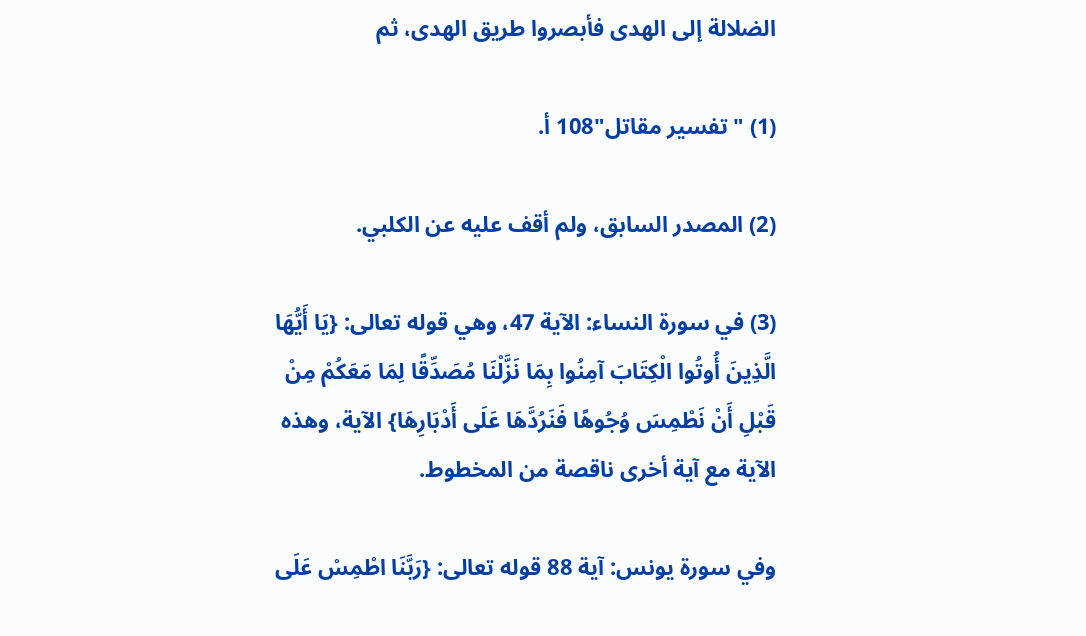الضلالة إلى الهدى فأبصروا طريق الهدى، ثم

(1) "تفسير مقاتل"108 أ.

(2) المصدر السابق، ولم أقف عليه عن الكلبي.

(3) في سورة النساء: الآية 47، وهي قوله تعالى: {يَا أَيُّهَا الَّذِينَ أُوتُوا الْكِتَابَ آمِنُوا بِمَا نَزَّلْنَا مُصَدِّقًا لِمَا مَعَكُمْ مِنْ قَبْلِ أَنْ نَطْمِسَ وُجُوهًا فَنَرُدَّهَا عَلَى أَدْبَارِهَا} الآية، وهذه الآية مع آية أخرى ناقصة من المخطوط.

وفي سورة يونس: آية 88 قوله تعالى: {رَبَّنَا اطْمِسْ عَلَى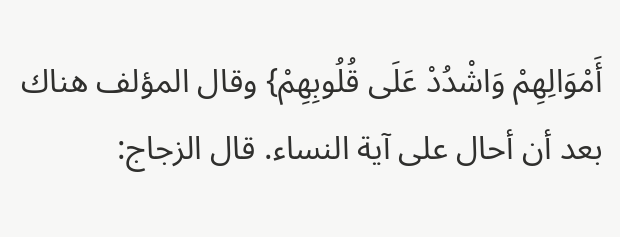أَمْوَالِهِمْ وَاشْدُدْ عَلَى قُلُوبِهِمْ} وقال المؤلف هناك بعد أن أحال على آية النساء. قال الزجاج: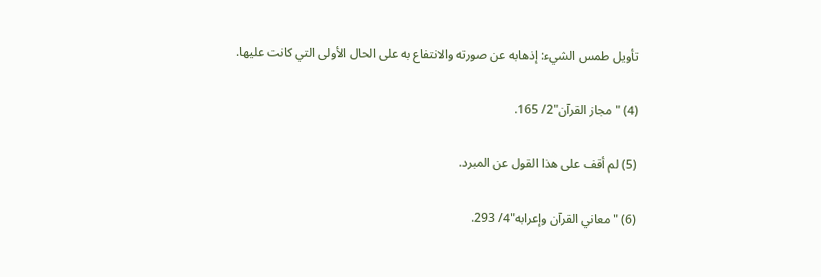تأويل طمس الشيء: إذهابه عن صورته والانتفاع به على الحال الأولى التي كانت عليها.

(4) "مجاز القرآن"2/ 165.

(5) لم أقف على هذا القول عن المبرد.

(6) "معاني القرآن وإعرابه"4/ 293.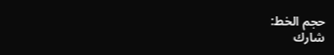حجم الخط:
شارك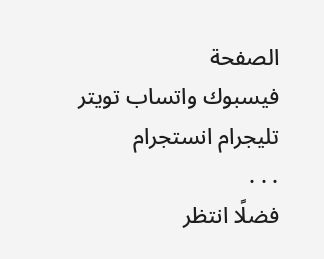الصفحة
فيسبوك واتساب تويتر تليجرام انستجرام
. . .
فضلًا انتظر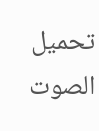تحميل الصوت